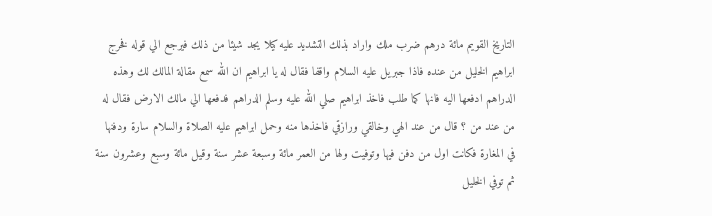التاريخ القويم مائة درهم ضرب ملك واراد بذلك التشديد عليه كيلا يجد شيئا من ذلك فيرجع الي قوله فخرج ابراهيم الخليل من عنده فاذا جبريل عليه السلام واقفا فقال له يا ابراهيم ان الله سمع مقالة المالك لك وهذه الدراهم ادفعها اليه فانها كما طلب فاخذ ابراهيم صلي الله عليه وسلم الدراهم فدفعها الي مالك الارض فقال له من عند من ؟ قال من عند الهي وخالقي ورازقي فاخذها منه وحمل ابراهيم عليه الصلاة والسلام سارة ودفنها في المغارة فكانت اول من دفن فيها وتوفيت ولها من العمر مائة وسبعة عشر سنة وقيل مائة وسبع وعشرون سنة ثم توفي الخليل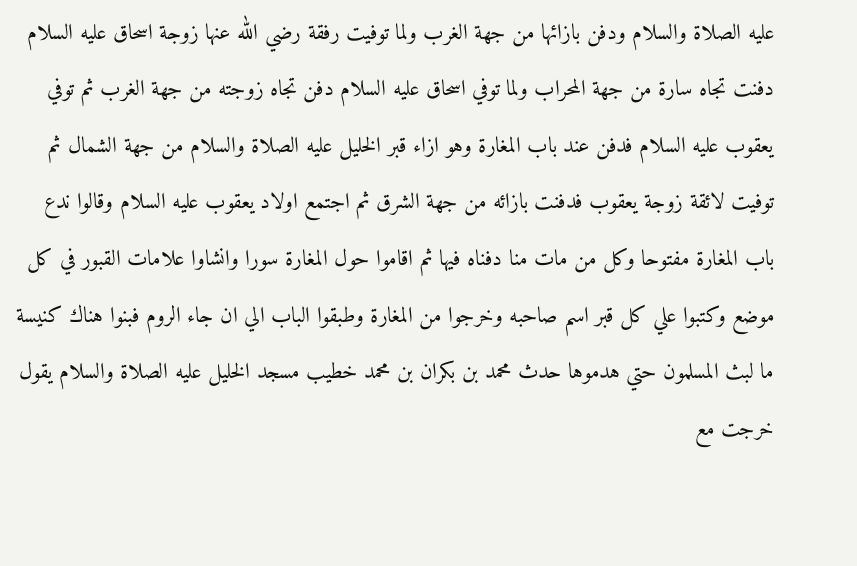عليه الصلاة والسلام ودفن بازائها من جهة الغرب ولما توفيت رفقة رضي الله عنها زوجة اسحاق عليه السلام دفنت تجاه سارة من جهة المحراب ولما توفي اسحاق عليه السلام دفن تجاه زوجته من جهة الغرب ثم توفي يعقوب عليه السلام فدفن عند باب المغارة وهو ازاء قبر الخليل عليه الصلاة والسلام من جهة الشمال ثم توفيت لائقة زوجة يعقوب فدفنت بازائه من جهة الشرق ثم اجتمع اولاد يعقوب عليه السلام وقالوا ندع باب المغارة مفتوحا وكل من مات منا دفناه فيها ثم اقاموا حول المغارة سورا وانشاوا علامات القبور في كل موضع وكتبوا علي كل قبر اسم صاحبه وخرجوا من المغارة وطبقوا الباب الي ان جاء الروم فبنوا هناك كنيسة ما لبث المسلمون حتي هدموها حدث محمد بن بكران بن محمد خطيب مسجد الخليل عليه الصلاة والسلام يقول خرجت مع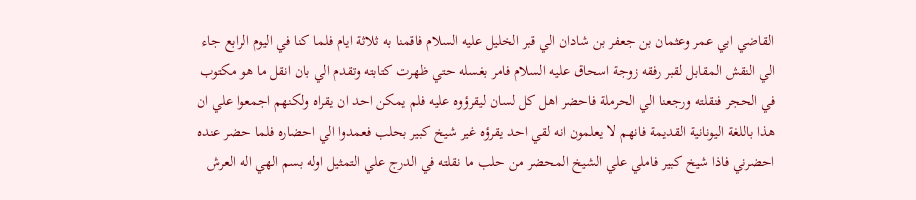القاضي ابي عمر وعثمان بن جعفر بن شادان الي قبر الخليل عليه السلام فاقمنا به ثلاثة ايام فلما كنا في اليوم الرابع جاء الي النقش المقابل لقبر رفقه زوجة اسحاق عليه السلام فامر بغسله حتي ظهرت كتابته وتقدم الي بان انقل ما هو مكتوب في الحجر فنقلته ورجعنا الي الحرملة فاحضر اهل كل لسان ليقرؤوه عليه فلم يمكن احد ان يقراه ولكنهم اجمعوا علي ان هذا باللغة اليونانية القديمة فانهم لا يعلمون انه لقي احد يقرؤه غير شيخ كبير بحلب فعمدوا الي احضاره فلما حضر عنده احضرني فاذا شيخ كبير فاملي علي الشيخ المحضر من حلب ما نقلته في الدرج علي التمثيل اوله بسم الهي اله العرش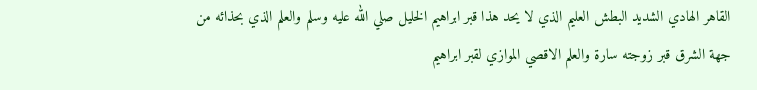القاهر الهادي الشديد البطش العليم الذي لا يحد هذا قبر ابراهيم الخليل صلي الله عليه وسلم والعلم الذي بحذائه من جهة الشرق قبر زوجته سارة والعلم الاقصي الموازي لقبر ابراهيم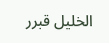الخليل قبرر